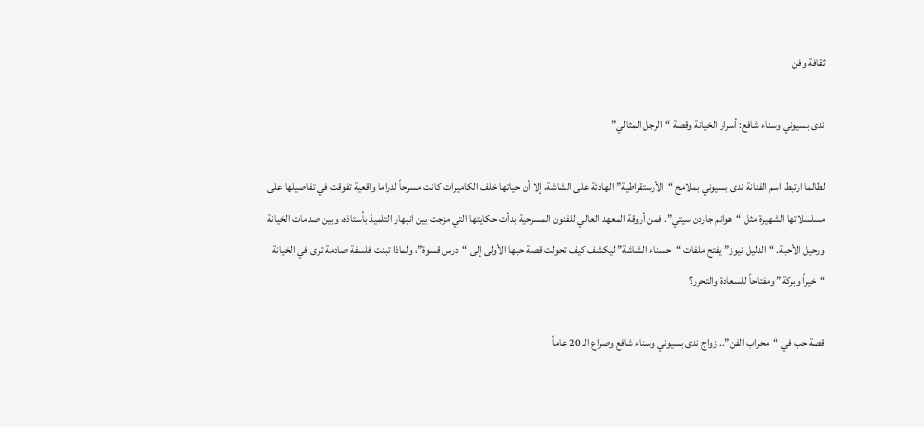ثقافة وفن

ندى بسيوني وسناء شافع: أسرار الخيانة وقصة “الرجل المثالي”

لطالما ارتبط اسم الفنانة ندى بسيوني بملامح “الأرستقراطية” الهادئة على الشاشة، إلا أن حياتها خلف الكاميرات كانت مسرحاً لدراما واقعية تفوقت في تفاصيلها على مسلسلاتها الشهيرة مثل “هوانم جاردن سيتي”. فمن أروقة المعهد العالي للفنون المسرحية بدأت حكايتها التي مزجت بين انبهار التلميذ بأستاذه، وبين صدمات الخيانة ورحيل الأحبة. “الدليل نيوز” يفتح ملفات “حسناء الشاشة” ليكشف كيف تحولت قصة حبها الأولى إلى “درس قسوة”، ولماذا تبنت فلسفة صادمة ترى في الخيانة “خيراً وبركة” ومفتاحاً للسعادة والتحرر؟

قصة حب في “محراب الفن”.. زواج ندى بسيوني وسناء شافع وصراع الـ 20 عاماً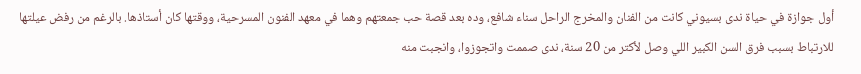أول جوازة في حياة ندى بسيوني كانت من الفنان والمخرج الراحل سناء شافع، وده بعد قصة حب جمعتهم وهما في معهد الفنون المسرحية، ووقتها كان أستاذها. بالرغم من رفض عيلتها للارتباط بسبب فرق السن الكبير اللي وصل لأكتر من 20 سنة، ندى صممت واتجوزوا، وانجبت منه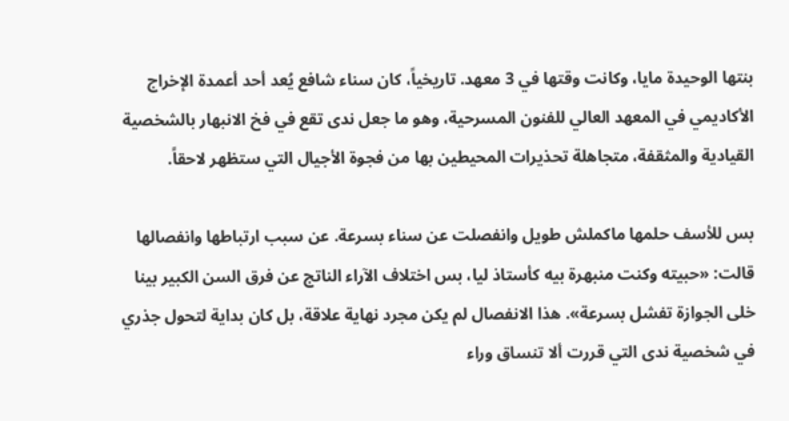بنتها الوحيدة مايا، وكانت وقتها في 3 معهد. تاريخياً، كان سناء شافع يُعد أحد أعمدة الإخراج الأكاديمي في المعهد العالي للفنون المسرحية، وهو ما جعل ندى تقع في فخ الانبهار بالشخصية القيادية والمثقفة، متجاهلة تحذيرات المحيطين بها من فجوة الأجيال التي ستظهر لاحقاً.

بس للأسف حلمها ماكملش طويل وانفصلت عن سناء بسرعة. عن سبب ارتباطها وانفصالها قالت: «حبيته وكنت منبهرة بيه كأستاذ ليا، بس اختلاف الآراء الناتج عن فرق السن الكبير بينا خلى الجوازة تفشل بسرعة». هذا الانفصال لم يكن مجرد نهاية علاقة، بل كان بداية لتحول جذري في شخصية ندى التي قررت ألا تنساق وراء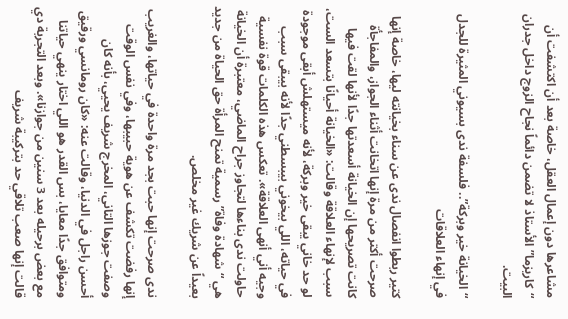مشاعرها دون إعمال العقل، خاصة بعد أن اكتشفت أن “كاريزما” الأستاذ لا تضمن دائماً نجاح الزوج داخل جدران البيت.

“الخيانة خير وبركة”.. فلسفة ندى بسيوني المثيرة للجدل في إنهاء العلاقات

كتير ربطوا انفصال ندى عن سناء بخيانته ليها، خاصة إنها صرحت أكتر من مرة إنها اتخانت أثناء الجواز، والمفاجأة كانت تصريحها إن الخيانة أسعدتها جدًا لأنها لقت فيها سبب لإنهاء العلاقة وقالت: «الخيانة أحيانًا بتسعد الست، لو حد خاني يبقى خير وبركة، لأنه ميستهلش أبقى موجودة في حياته، اللي بيخوني بيبسطني جدًا لأنه بيبقى سبب وجيه أني أنهى العلاقة». تعكس هذه الكلمات قوة نفسية حاولت ندى بناءها لتجاوز جراح الماضي، معتبرة أن الخيانة هي “شهادة وفاة” رسمية تمنح المرأة حق الحياة من جديد بعيداً عن شريك غير مخلص.

ندى صرحت إنها حبت بجد مرة واحدة في حياتها، والغريب إنها رفضت تكشف عن هوية حبيبها، وفي نفس الوقت وصفت جوزها التاني، المخرج شريف يحيي، بأنه كان أحسن راجل في الدنيا، وقالت عنه: «كان رومانسي ورقيق ومتوافق جدًا معايا، بس القدر هو اللي اختار ينهي حياتنا مع بعض برحيله بعد 3 سنين من جوازنا». وبعد التجربة دي قالت إنها صعب تلاقي حد بتركيبة شريف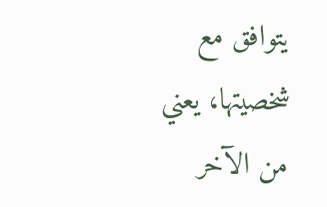يتوافق مع شخصيتها، يعني من الآخر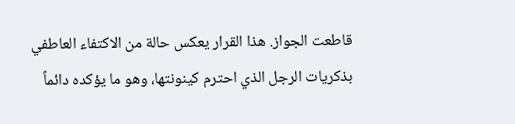قاطعت الجواز. هذا القرار يعكس حالة من الاكتفاء العاطفي بذكريات الرجل الذي احترم كينونتها، وهو ما يؤكده دائماً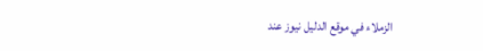الزملاء في موقع الدليل نيوز عند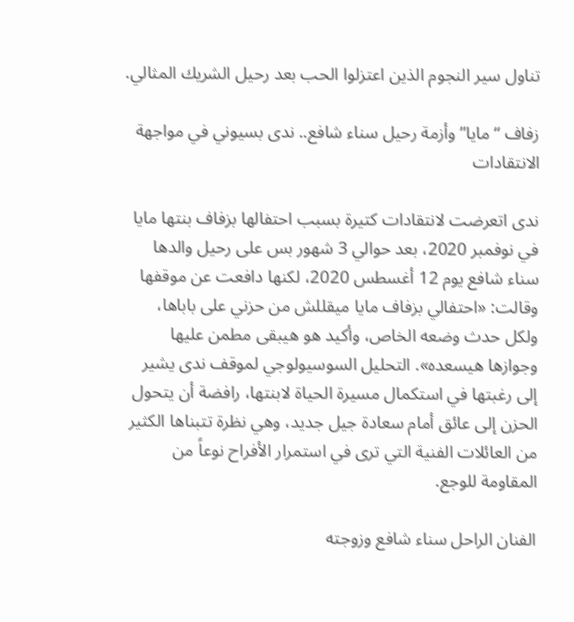تناول سير النجوم الذين اعتزلوا الحب بعد رحيل الشريك المثالي.

زفاف “مايا” وأزمة رحيل سناء شافع.. ندى بسيوني في مواجهة الانتقادات

ندى اتعرضت لانتقادات كتيرة بسبب احتفالها بزفاف بنتها مايا في نوفمبر 2020، بعد حوالي 3 شهور بس على رحيل والدها سناء شافع يوم 12 أغسطس 2020، لكنها دافعت عن موقفها وقالت: «احتفالي بزفاف مايا ميقللش من حزني على باباها، ولكل حدث وضعه الخاص، وأكيد هو هيبقى مطمن عليها وجوازها هيسعده». التحليل السوسيولوجي لموقف ندى يشير إلى رغبتها في استكمال مسيرة الحياة لابنتها، رافضة أن يتحول الحزن إلى عائق أمام سعادة جيل جديد، وهي نظرة تتبناها الكثير من العائلات الفنية التي ترى في استمرار الأفراح نوعاً من المقاومة للوجع.

الفنان الراحل سناء شافع وزوجته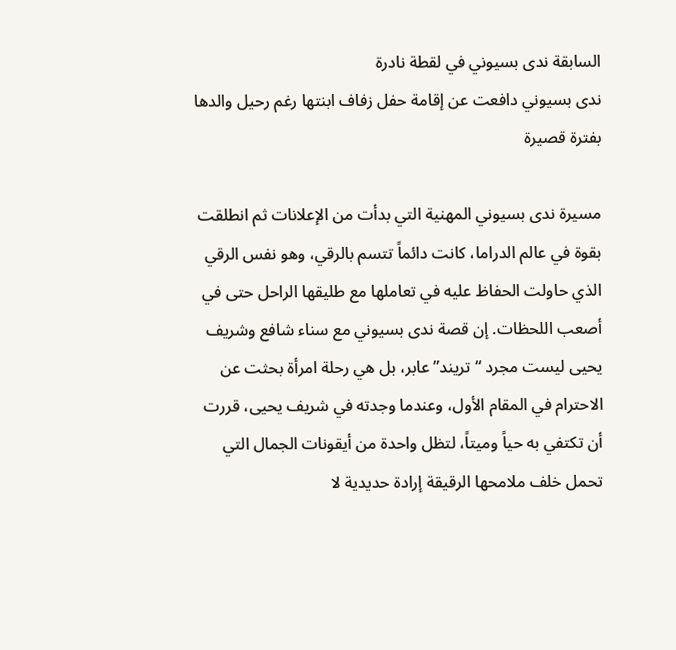السابقة ندى بسيوني في لقطة نادرة
ندى بسيوني دافعت عن إقامة حفل زفاف ابنتها رغم رحيل والدها بفترة قصيرة

مسيرة ندى بسيوني المهنية التي بدأت من الإعلانات ثم انطلقت بقوة في عالم الدراما، كانت دائماً تتسم بالرقي، وهو نفس الرقي الذي حاولت الحفاظ عليه في تعاملها مع طليقها الراحل حتى في أصعب اللحظات. إن قصة ندى بسيوني مع سناء شافع وشريف يحيى ليست مجرد “تريند” عابر، بل هي رحلة امرأة بحثت عن الاحترام في المقام الأول، وعندما وجدته في شريف يحيى، قررت أن تكتفي به حياً وميتاً، لتظل واحدة من أيقونات الجمال التي تحمل خلف ملامحها الرقيقة إرادة حديدية لا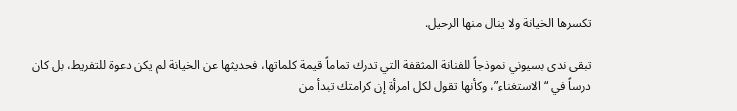تكسرها الخيانة ولا ينال منها الرحيل.

تبقى ندى بسيوني نموذجاً للفنانة المثقفة التي تدرك تماماً قيمة كلماتها، فحديثها عن الخيانة لم يكن دعوة للتفريط، بل كان درساً في “الاستغناء”، وكأنها تقول لكل امرأة إن كرامتك تبدأ من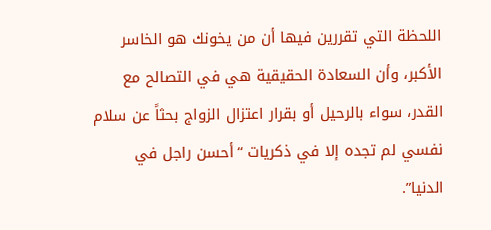اللحظة التي تقررين فيها أن من يخونك هو الخاسر الأكبر، وأن السعادة الحقيقية هي في التصالح مع القدر، سواء بالرحيل أو بقرار اعتزال الزواج بحثاً عن سلام نفسي لم تجده إلا في ذكريات “أحسن راجل في الدنيا”.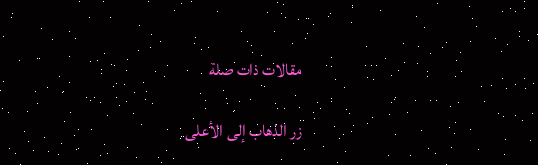مقالات ذات صلة

زر الذهاب إلى الأعلى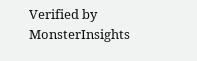Verified by MonsterInsights